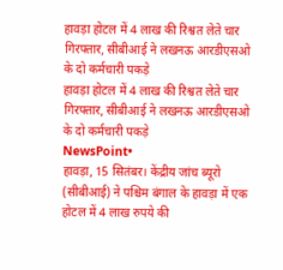हावड़ा होटल में 4 लाख की रिश्वत लेते चार गिरफ्तार, सीबीआई ने लखनऊ आरडीएसओ के दो कर्मचारी पकड़े
हावड़ा होटल में 4 लाख की रिश्वत लेते चार गिरफ्तार, सीबीआई ने लखनऊ आरडीएसओ के दो कर्मचारी पकड़े
NewsPoint•
हावड़ा, 15 सितंबर। केंद्रीय जांच ब्यूरो (सीबीआई) ने पश्चिम बंगाल के हावड़ा में एक होटल में 4 लाख रुपये की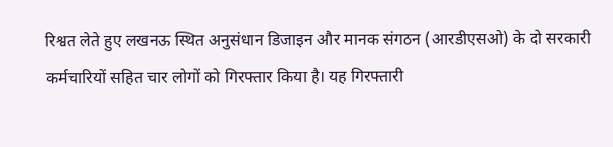रिश्वत लेते हुए लखनऊ स्थित अनुसंधान डिजाइन और मानक संगठन (आरडीएसओ) के दो सरकारी कर्मचारियों सहित चार लोगों को गिरफ्तार किया है। यह गिरफ्तारी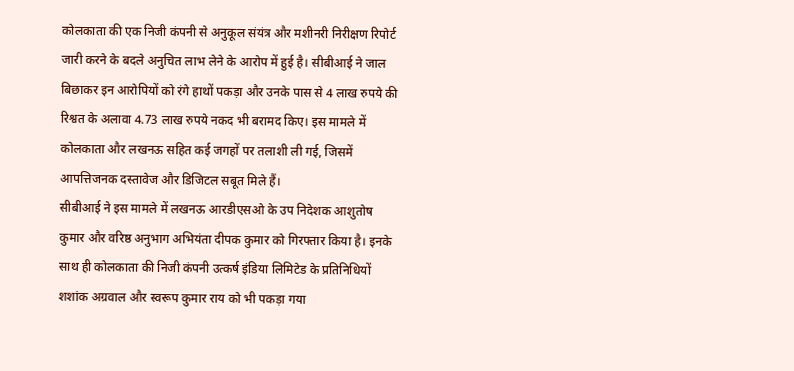कोलकाता की एक निजी कंपनी से अनुकूल संयंत्र और मशीनरी निरीक्षण रिपोर्ट जारी करने के बदले अनुचित लाभ लेने के आरोप में हुई है। सीबीआई ने जाल बिछाकर इन आरोपियों को रंगे हाथों पकड़ा और उनके पास से 4 लाख रुपये की रिश्वत के अलावा 4.73 लाख रुपये नकद भी बरामद किए। इस मामले में कोलकाता और लखनऊ सहित कई जगहों पर तलाशी ली गई, जिसमें आपत्तिजनक दस्तावेज और डिजिटल सबूत मिले हैं।
सीबीआई ने इस मामले में लखनऊ आरडीएसओ के उप निदेशक आशुतोष कुमार और वरिष्ठ अनुभाग अभियंता दीपक कुमार को गिरफ्तार किया है। इनके साथ ही कोलकाता की निजी कंपनी उत्कर्ष इंडिया लिमिटेड के प्रतिनिधियों शशांक अग्रवाल और स्वरूप कुमार राय को भी पकड़ा गया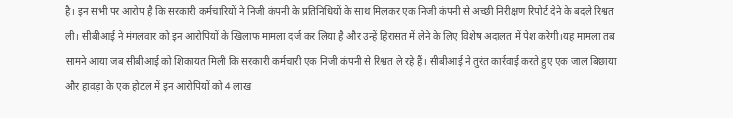है। इन सभी पर आरोप है कि सरकारी कर्मचारियों ने निजी कंपनी के प्रतिनिधियों के साथ मिलकर एक निजी कंपनी से अच्छी निरीक्षण रिपोर्ट देने के बदले रिश्वत ली। सीबीआई ने मंगलवार को इन आरोपियों के खिलाफ मामला दर्ज कर लिया है और उन्हें हिरासत में लेने के लिए विशेष अदालत में पेश करेगी।यह मामला तब सामने आया जब सीबीआई को शिकायत मिली कि सरकारी कर्मचारी एक निजी कंपनी से रिश्वत ले रहे हैं। सीबीआई ने तुरंत कार्रवाई करते हुए एक जाल बिछाया और हावड़ा के एक होटल में इन आरोपियों को 4 लाख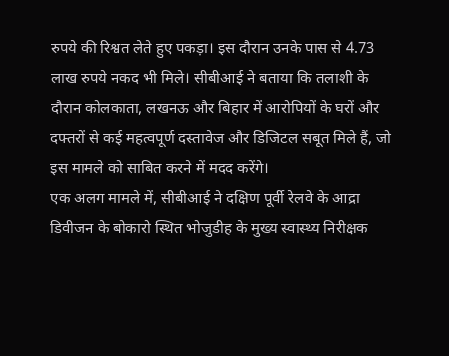रुपये की रिश्वत लेते हुए पकड़ा। इस दौरान उनके पास से 4.73 लाख रुपये नकद भी मिले। सीबीआई ने बताया कि तलाशी के दौरान कोलकाता, लखनऊ और बिहार में आरोपियों के घरों और दफ्तरों से कई महत्वपूर्ण दस्तावेज और डिजिटल सबूत मिले हैं, जो इस मामले को साबित करने में मदद करेंगे।
एक अलग मामले में, सीबीआई ने दक्षिण पूर्वी रेलवे के आद्रा डिवीजन के बोकारो स्थित भोजुडीह के मुख्य स्वास्थ्य निरीक्षक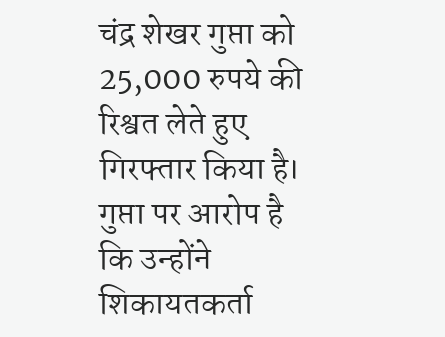चंद्र शेखर गुप्ता को 25,000 रुपये की रिश्वत लेते हुए गिरफ्तार किया है। गुप्ता पर आरोप है कि उन्होंने शिकायतकर्ता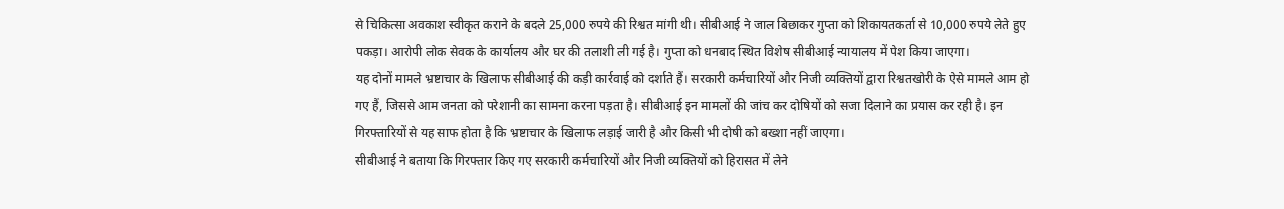से चिकित्सा अवकाश स्वीकृत कराने के बदले 25,000 रुपये की रिश्वत मांगी थी। सीबीआई ने जाल बिछाकर गुप्ता को शिकायतकर्ता से 10,000 रुपये लेते हुए पकड़ा। आरोपी लोक सेवक के कार्यालय और घर की तलाशी ली गई है। गुप्ता को धनबाद स्थित विशेष सीबीआई न्यायालय में पेश किया जाएगा।
यह दोनों मामले भ्रष्टाचार के खिलाफ सीबीआई की कड़ी कार्रवाई को दर्शाते हैं। सरकारी कर्मचारियों और निजी व्यक्तियों द्वारा रिश्वतखोरी के ऐसे मामले आम हो गए हैं, जिससे आम जनता को परेशानी का सामना करना पड़ता है। सीबीआई इन मामलों की जांच कर दोषियों को सजा दिलाने का प्रयास कर रही है। इन गिरफ्तारियों से यह साफ होता है कि भ्रष्टाचार के खिलाफ लड़ाई जारी है और किसी भी दोषी को बख्शा नहीं जाएगा।
सीबीआई ने बताया कि गिरफ्तार किए गए सरकारी कर्मचारियों और निजी व्यक्तियों को हिरासत में लेने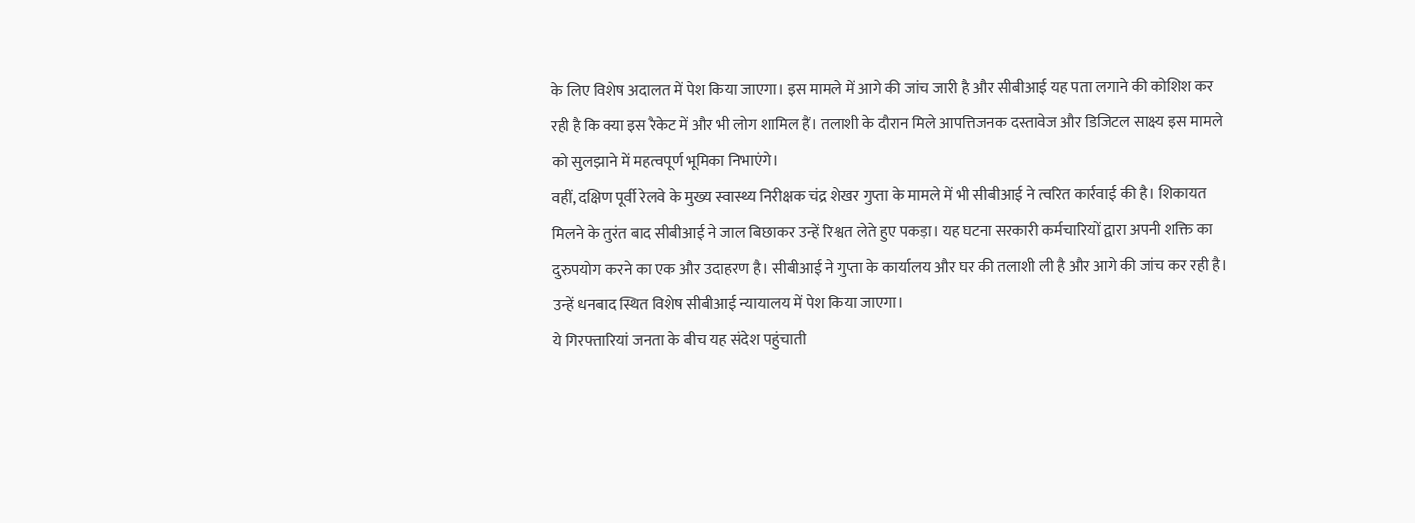के लिए विशेष अदालत में पेश किया जाएगा। इस मामले में आगे की जांच जारी है और सीबीआई यह पता लगाने की कोशिश कर रही है कि क्या इस रैकेट में और भी लोग शामिल हैं। तलाशी के दौरान मिले आपत्तिजनक दस्तावेज और डिजिटल साक्ष्य इस मामले को सुलझाने में महत्वपूर्ण भूमिका निभाएंगे।
वहीं, दक्षिण पूर्वी रेलवे के मुख्य स्वास्थ्य निरीक्षक चंद्र शेखर गुप्ता के मामले में भी सीबीआई ने त्वरित कार्रवाई की है। शिकायत मिलने के तुरंत बाद सीबीआई ने जाल बिछाकर उन्हें रिश्वत लेते हुए पकड़ा। यह घटना सरकारी कर्मचारियों द्वारा अपनी शक्ति का दुरुपयोग करने का एक और उदाहरण है। सीबीआई ने गुप्ता के कार्यालय और घर की तलाशी ली है और आगे की जांच कर रही है। उन्हें धनबाद स्थित विशेष सीबीआई न्यायालय में पेश किया जाएगा।
ये गिरफ्तारियां जनता के बीच यह संदेश पहुंचाती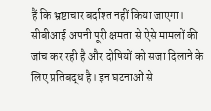हैं कि भ्रष्टाचार बर्दाश्त नहीं किया जाएगा। सीबीआई अपनी पूरी क्षमता से ऐसे मामलों की जांच कर रही है और दोषियों को सजा दिलाने के लिए प्रतिबद्ध है। इन घटनाओं से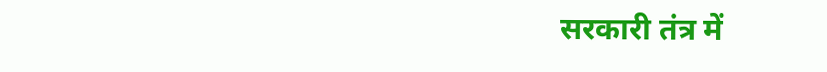सरकारी तंत्र में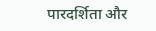पारदर्शिता और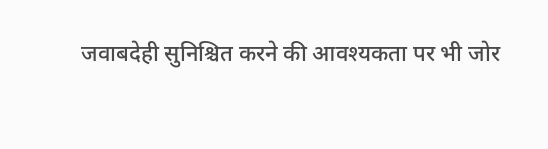जवाबदेही सुनिश्चित करने की आवश्यकता पर भी जोर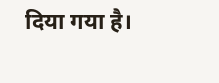दिया गया है।